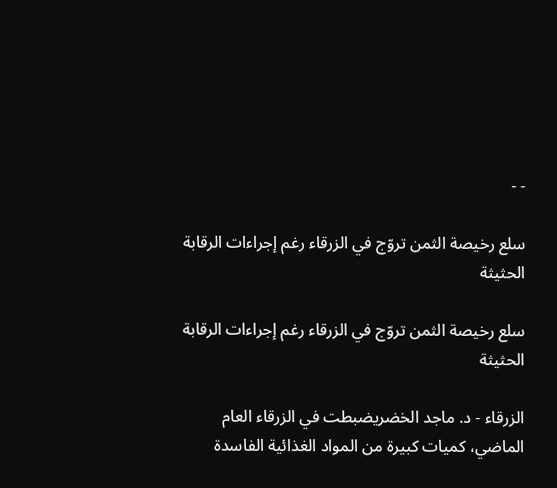- -

سلع رخيصة الثمن تروّج في الزرقاء رغم إجراءات الرقابة الحثيثة

سلع رخيصة الثمن تروّج في الزرقاء رغم إجراءات الرقابة الحثيثة

الزرقاء - د. ماجد الخضريضبطت في الزرقاء العام الماضي، كميات كبيرة من المواد الغذائية الفاسدة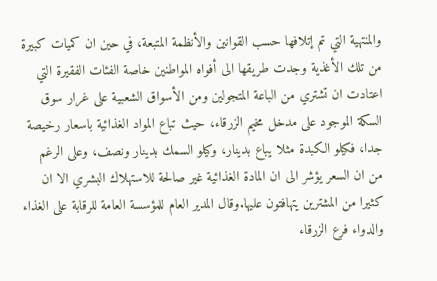والمنتهية التي تم إتلافها حسب القوانين والأنظمة المتبعة، في حين ان كميات كبيرة من تلك الأغذية وجدت طريقها الى أفواه المواطنين خاصة الفئات الفقيرة التي اعتادت ان تشتري من الباعة المتجولين ومن الأسواق الشعبية على غرار سوق السكة الموجود على مدخل مخيم الزرقاء، حيث تباع المواد الغذائية باسعار رخيصة جدا، فكيلو الكبدة مثلا يباع بدينار، وكيلو السمك بدينار ونصف، وعلى الرغم من ان السعر يؤشر الى ان المادة الغذائية غير صالحة للاستهلاك البشري الا ان كثيرا من المشترين يتهافتون عليها.وقال المدير العام للمؤسسة العامة للرقابة على الغذاء والدواء فرع الزرقاء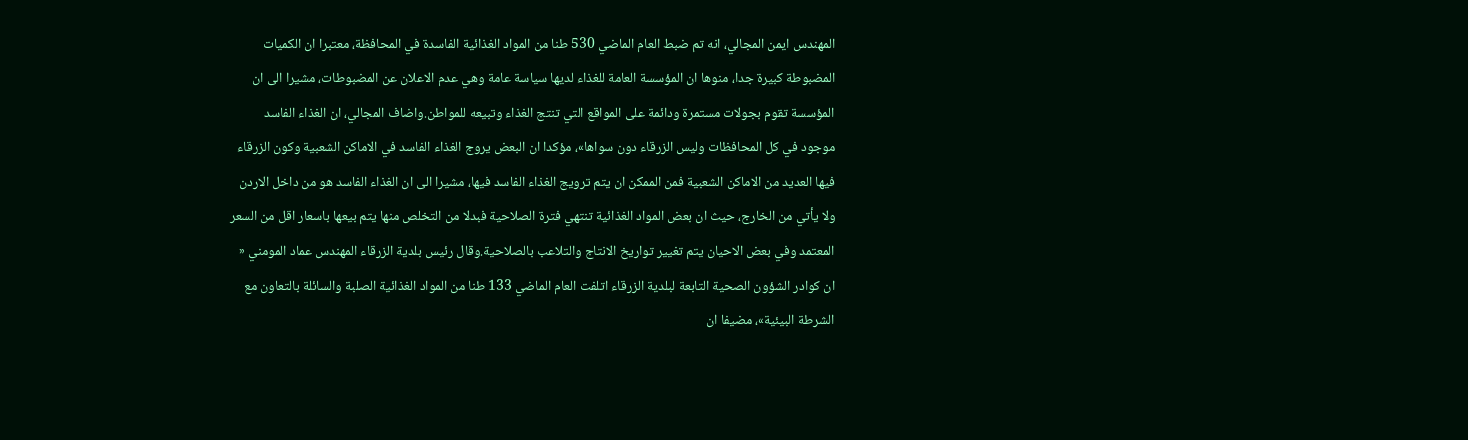المهندس ايمن المجالي، انه تم ضبط العام الماضي 530 طنا من المواد الغذائية الفاسدة في المحافظة، معتبرا ان الكميات المضبوطة كبيرة جدا، منوها ان المؤسسة العامة للغذاء لديها سياسة عامة وهي عدم الاعلان عن المضبوطات، مشيرا الى ان المؤسسة تقوم بجولات مستمرة ودائمة على المواقع التي تنتج الغذاء وتبيعه للمواطن.واضاف المجالي، ان الغذاء الفاسد موجود في كل المحافظات وليس الزرقاء دون سواها»، مؤكدا ان البعض يروج الغذاء الفاسد في الاماكن الشعبية وكون الزرقاء فيها العديد من الاماكن الشعبية فمن الممكن ان يتم ترويج الغذاء الفاسد فيها، مشيرا الى ان الغذاء الفاسد هو من داخل الاردن ولا يأتي من الخارج، حيث ان بعض المواد الغذائية تنتهي فترة الصلاحية فبدلا من التخلص منها يتم بيعها باسعار اقل من السعر المعتمد وفي بعض الاحيان يتم تغيير تواريخ الانتاج والتلاعب بالصلاحية.وقال رئيس بلدية الزرقاء المهندس عماد المومني « ان كوادر الشؤون الصحية التابعة لبلدية الزرقاء اتلفت العام الماضي 133 طنا من المواد الغذائية الصلبة والسائلة بالتعاون مع الشرطة البيئية»، مضيفا ان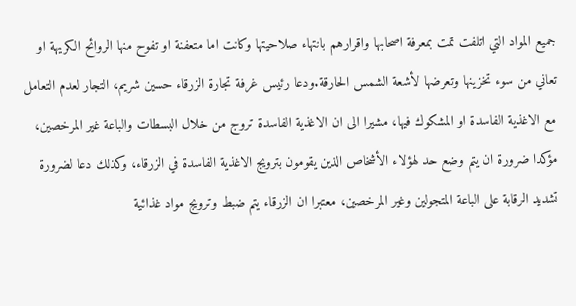جميع المواد التي اتلفت تمت بمعرفة اصحابها واقرارهم بانتهاء صلاحيتها وكانت اما متعفنة او تفوح منها الروائح الكريهة او تعاني من سوء تخزينها وتعرضها لأشعة الشمس الحارقة.ودعا رئيس غرفة تجارة الزرقاء حسين شريم، التجار لعدم التعامل مع الاغذية الفاسدة او المشكوك فيها، مشيرا الى ان الاغذية الفاسدة تروج من خلال البسطات والباعة غير المرخصين، مؤكدا ضرورة ان يتم وضع حد لهؤلاء الأشخاص الذين يقومون بترويج الاغذية الفاسدة في الزرقاء، وكذلك دعا لضرورة تشديد الرقابة على الباعة المتجولين وغير المرخصين، معتبرا ان الزرقاء يتم ضبط وترويج مواد غذائية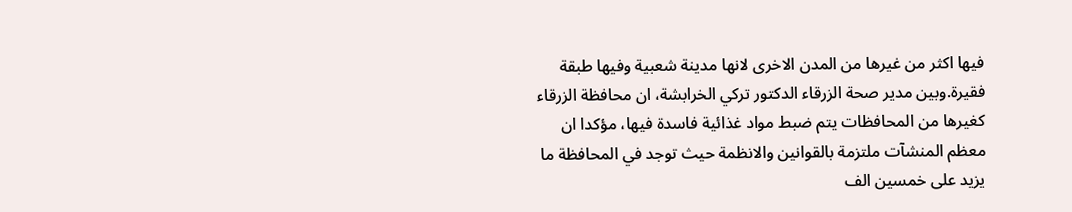فيها اكثر من غيرها من المدن الاخرى لانها مدينة شعبية وفيها طبقة فقيرة.وبين مدير صحة الزرقاء الدكتور تركي الخرابشة، ان محافظة الزرقاء كغيرها من المحافظات يتم ضبط مواد غذائية فاسدة فيها، مؤكدا ان معظم المنشآت ملتزمة بالقوانين والانظمة حيث توجد في المحافظة ما يزيد على خمسين الف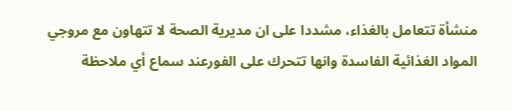منشأة تتعامل بالغذاء، مشددا على ان مديرية الصحة لا تتهاون مع مروجي المواد الغذائية الفاسدة وانها تتحرك على الفورعند سماع أي ملاحظة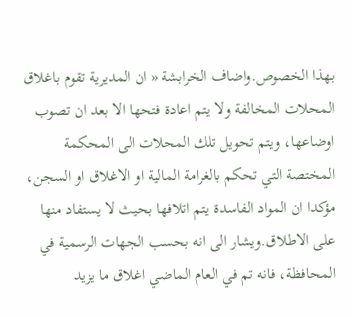بهذا الخصوص.واضاف الخرابشة « ان المديرية تقوم باغلاق المحلات المخالفة ولا يتم اعادة فتحها الا بعد ان تصوب اوضاعها، ويتم تحويل تلك المحلات الى المحكمة المختصة التي تحكم بالغرامة المالية او الاغلاق او السجن، مؤكدا ان المواد الفاسدة يتم اتلافها بحيث لا يستفاد منها على الاطلاق.ويشار الى انه بحسب الجهات الرسمية في المحافظة، فانه تم في العام الماضي اغلاق ما يزيد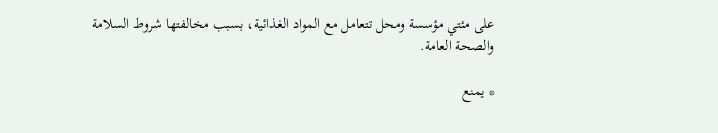على مئتي مؤسسة ومحل تتعامل مع المواد الغذائية، بسبب مخالفتها شروط السلامة والصحة العامة.

* يمنع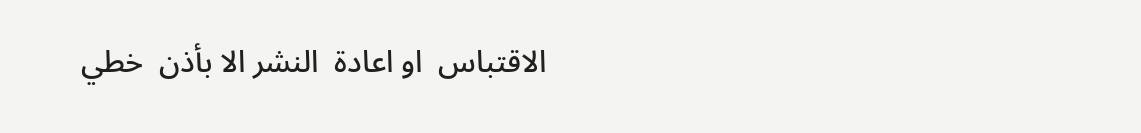الاقتباس  او اعادة  النشر الا بأذن  خطي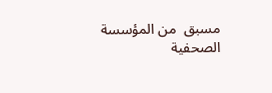مسبق  من المؤسسة الصحفية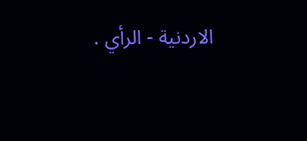الاردنية - الرأي .